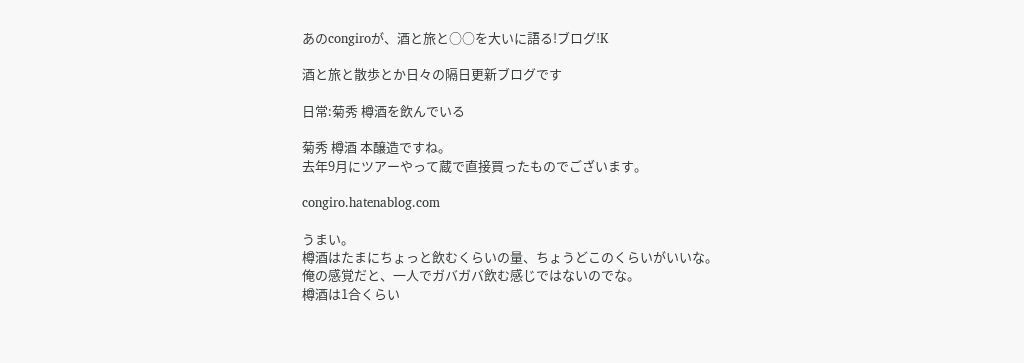あのcongiroが、酒と旅と○○を大いに語る!ブログ!K

酒と旅と散歩とか日々の隔日更新ブログです

日常:菊秀 樽酒を飲んでいる

菊秀 樽酒 本醸造ですね。
去年9月にツアーやって蔵で直接買ったものでございます。

congiro.hatenablog.com

うまい。
樽酒はたまにちょっと飲むくらいの量、ちょうどこのくらいがいいな。
俺の感覚だと、一人でガバガバ飲む感じではないのでな。
樽酒は1合くらい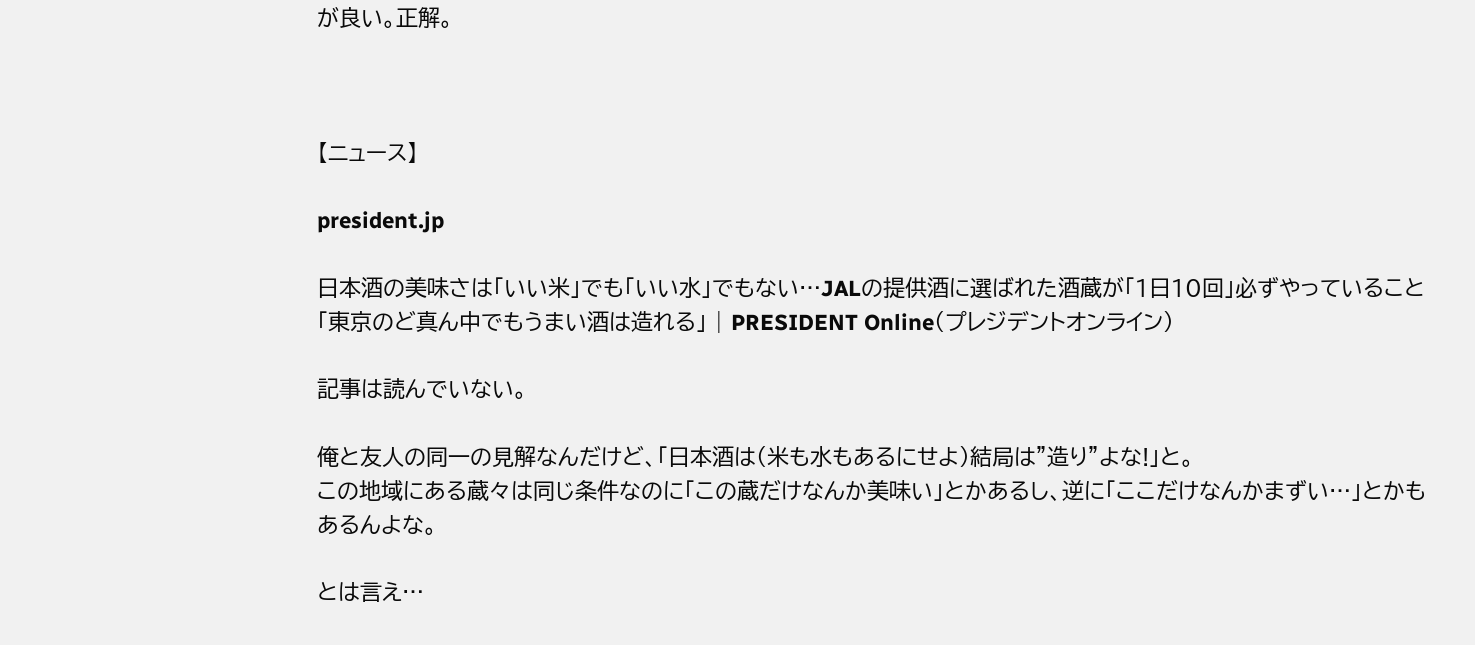が良い。正解。



【ニュース】

president.jp

日本酒の美味さは「いい米」でも「いい水」でもない…JALの提供酒に選ばれた酒蔵が「1日10回」必ずやっていること 「東京のど真ん中でもうまい酒は造れる」 | PRESIDENT Online(プレジデントオンライン)

記事は読んでいない。

俺と友人の同一の見解なんだけど、「日本酒は(米も水もあるにせよ)結局は”造り”よな!」と。
この地域にある蔵々は同じ条件なのに「この蔵だけなんか美味い」とかあるし、逆に「ここだけなんかまずい…」とかもあるんよな。

とは言え…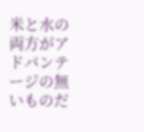米と水の両方がアドバンテージの無いものだ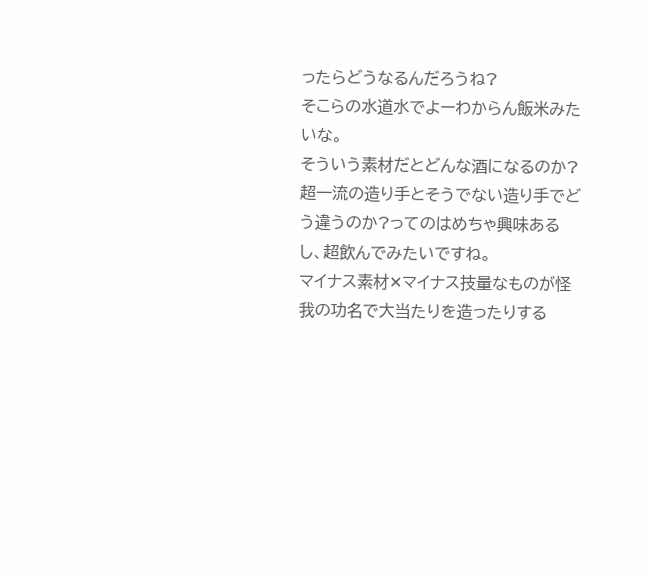ったらどうなるんだろうね?
そこらの水道水でよーわからん飯米みたいな。
そういう素材だとどんな酒になるのか?超一流の造り手とそうでない造り手でどう違うのか?ってのはめちゃ興味あるし、超飲んでみたいですね。
マイナス素材✕マイナス技量なものが怪我の功名で大当たりを造ったりする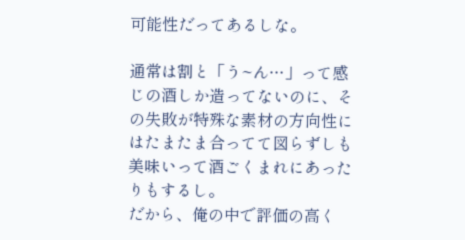可能性だってあるしな。

通常は割と「う~ん…」って感じの酒しか造ってないのに、その失敗が特殊な素材の方向性にはたまたま合ってて図らずしも美味いって酒ごくまれにあったりもするし。
だから、俺の中で評価の高く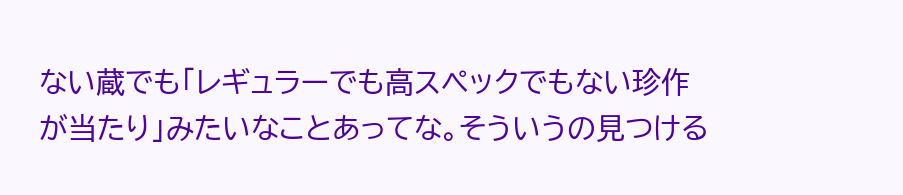ない蔵でも「レギュラーでも高スペックでもない珍作が当たり」みたいなことあってな。そういうの見つける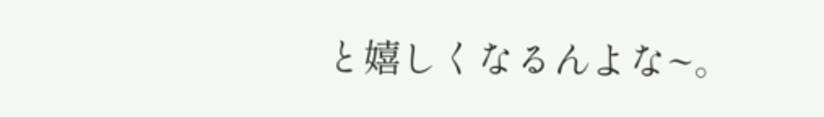と嬉しくなるんよな~。